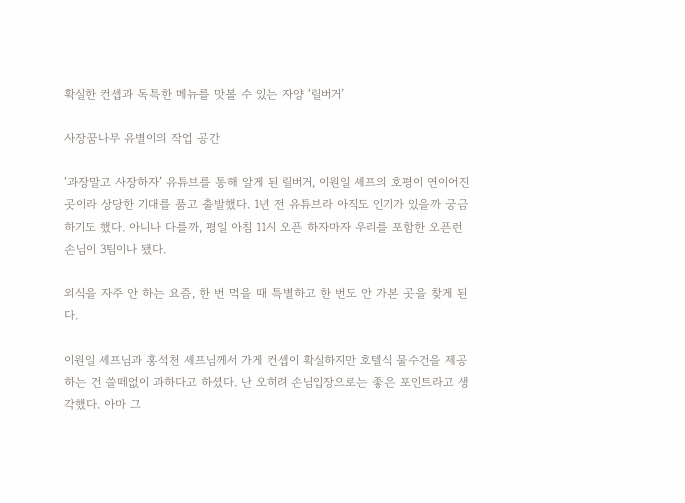확실한 컨셉과 독특한 메뉴를 맛볼 수 있는 자양 ‘릴버거’

사장꿈나무 유별이의 작업 공간

‘과장말고 사장하자’ 유튜브를 통해 알게 된 릴버거, 이원일 셰프의 호평이 연이어진 곳이라 상당한 기대를 품고 출발했다. 1년 전 유튜브라 아직도 인기가 있을까 궁금하기도 했다. 아니나 다를까, 평일 아침 11시 오픈 하자마자 우리를 포함한 오픈런 손님이 3팀이나 됐다.

외식을 자주 안 하는 요즘, 한 번 먹을 때 특별하고 한 번도 안 가본 곳을 찾게 된다.

이원일 셰프님과 홍석천 셰프님께서 가게 컨셉이 확실하지만 호텔식 물수건을 제공하는 건 쓸떼없이 과하다고 하셨다. 난 오히려 손님입장으로는 좋은 포인트라고 생각했다. 아마 그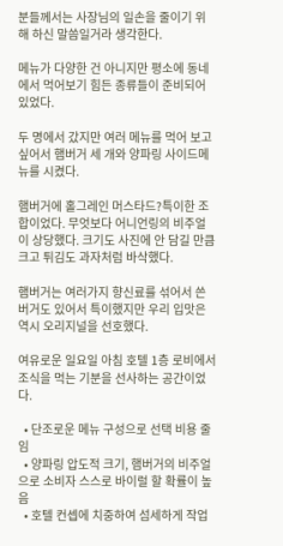분들께서는 사장님의 일손을 줄이기 위해 하신 말씀일거라 생각한다.

메뉴가 다양한 건 아니지만 평소에 동네에서 먹어보기 힘든 종류들이 준비되어 있었다.

두 명에서 갔지만 여러 메뉴를 먹어 보고 싶어서 햄버거 세 개와 양파링 사이드메뉴를 시켰다.

햄버거에 홀그레인 머스타드?특이한 조합이었다. 무엇보다 어니언링의 비주얼이 상당했다. 크기도 사진에 안 담길 만큼 크고 튀김도 과자처럼 바삭했다.

햄버거는 여러가지 향신료를 섞어서 쓴 버거도 있어서 특이했지만 우리 입맛은 역시 오리지널을 선호했다.

여유로운 일요일 아침 호텔 1층 로비에서 조식을 먹는 기분을 선사하는 공간이었다.

  • 단조로운 메뉴 구성으로 선택 비용 줄임
  • 양파링 압도적 크기, 햄버거의 비주얼으로 소비자 스스로 바이럴 할 확률이 높음
  • 호텔 컨셉에 치중하여 섬세하게 작업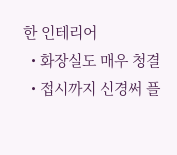한 인테리어
  • 화장실도 매우 청결
  • 접시까지 신경써 플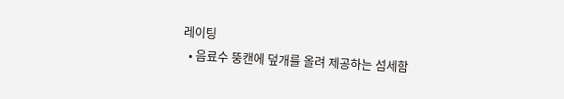레이팅
  • 음료수 뚱캔에 덮개를 올려 제공하는 섬세함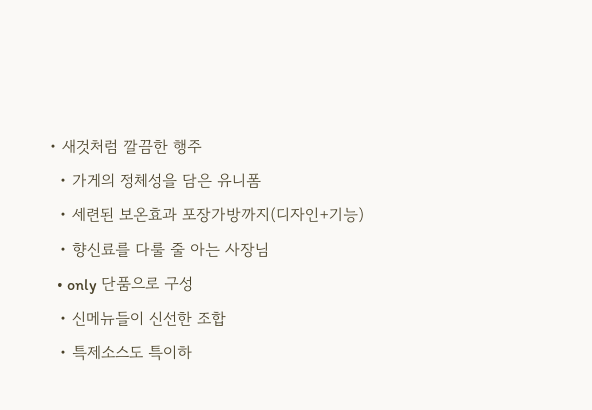• 새것처럼 깔끔한 행주
  • 가게의 정체성을 담은 유니폼
  • 세련된 보온효과 포장가방까지(디자인+기능)
  • 향신료를 다룰 줄 아는 사장님
  • only 단품으로 구성
  • 신메뉴들이 신선한 조합
  • 특제소스도 특이하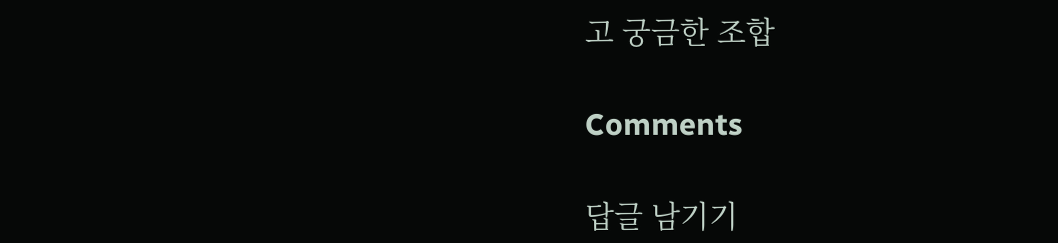고 궁금한 조합

Comments

답글 남기기